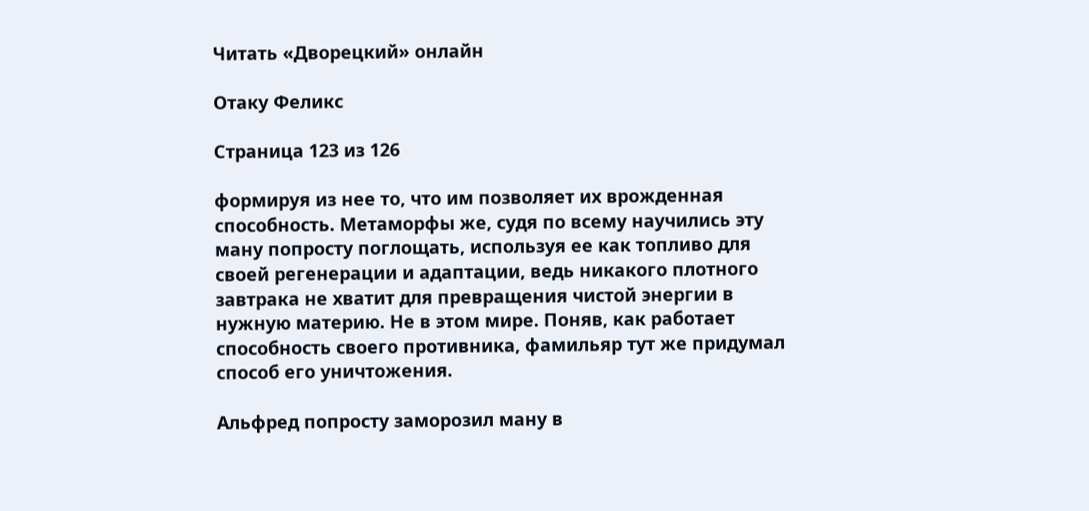Читать «Дворецкий» онлайн

Отаку Феликс

Страница 123 из 126

формируя из нее то, что им позволяет их врожденная способность. Метаморфы же, судя по всему научились эту ману попросту поглощать, используя ее как топливо для своей регенерации и адаптации, ведь никакого плотного завтрака не хватит для превращения чистой энергии в нужную материю. Не в этом мире. Поняв, как работает способность своего противника, фамильяр тут же придумал способ его уничтожения.

Альфред попросту заморозил ману в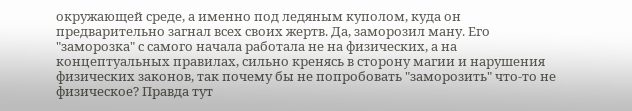окружающей среде, а именно под ледяным куполом, куда он предварительно загнал всех своих жертв. Да, заморозил ману. Его "заморозка" с самого начала работала не на физических, а на концептуальных правилах, сильно кренясь в сторону магии и нарушения физических законов, так почему бы не попробовать "заморозить" что-то не физическое? Правда тут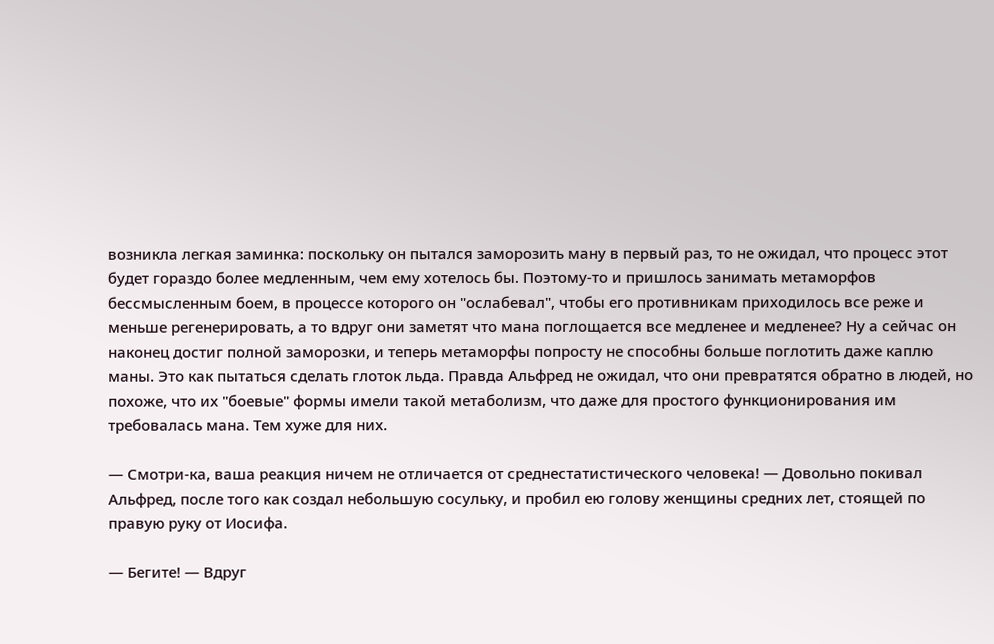возникла легкая заминка: поскольку он пытался заморозить ману в первый раз, то не ожидал, что процесс этот будет гораздо более медленным, чем ему хотелось бы. Поэтому-то и пришлось занимать метаморфов бессмысленным боем, в процессе которого он "ослабевал", чтобы его противникам приходилось все реже и меньше регенерировать, а то вдруг они заметят что мана поглощается все медленее и медленее? Ну а сейчас он наконец достиг полной заморозки, и теперь метаморфы попросту не способны больше поглотить даже каплю маны. Это как пытаться сделать глоток льда. Правда Альфред не ожидал, что они превратятся обратно в людей, но похоже, что их "боевые" формы имели такой метаболизм, что даже для простого функционирования им требовалась мана. Тем хуже для них.

— Смотри-ка, ваша реакция ничем не отличается от среднестатистического человека! — Довольно покивал Альфред, после того как создал небольшую сосульку, и пробил ею голову женщины средних лет, стоящей по правую руку от Иосифа.

— Бегите! — Вдруг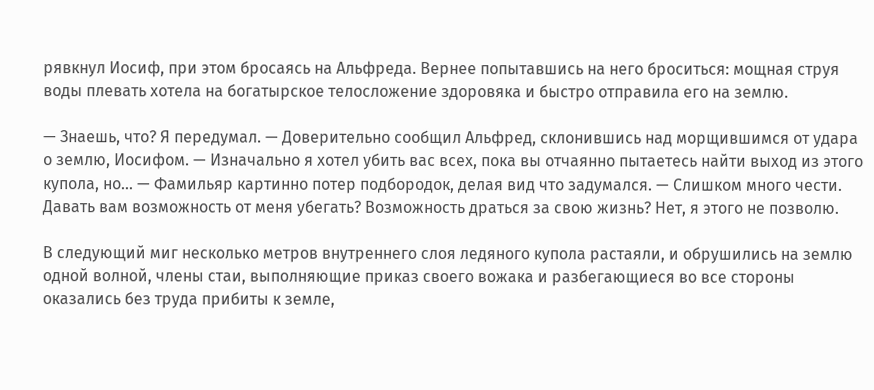рявкнул Иосиф, при этом бросаясь на Альфреда. Вернее попытавшись на него броситься: мощная струя воды плевать хотела на богатырское телосложение здоровяка и быстро отправила его на землю.

— Знаешь, что? Я передумал. — Доверительно сообщил Альфред, склонившись над морщившимся от удара о землю, Иосифом. — Изначально я хотел убить вас всех, пока вы отчаянно пытаетесь найти выход из этого купола, но… — Фамильяр картинно потер подбородок, делая вид что задумался. — Слишком много чести. Давать вам возможность от меня убегать? Возможность драться за свою жизнь? Нет, я этого не позволю.

В следующий миг несколько метров внутреннего слоя ледяного купола растаяли, и обрушились на землю одной волной, члены стаи, выполняющие приказ своего вожака и разбегающиеся во все стороны оказались без труда прибиты к земле,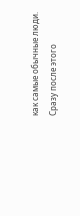как самые обычные люди. Сразу после этого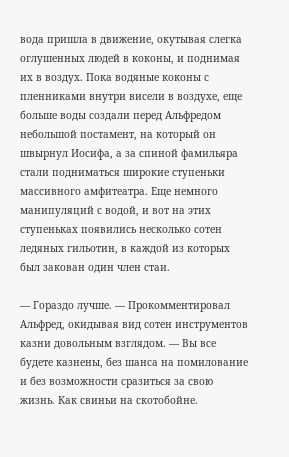вода пришла в движение, окутывая слегка оглушенных людей в коконы, и поднимая их в воздух. Пока водяные коконы с пленниками внутри висели в воздухе, еще больше воды создали перед Альфредом небольшой постамент, на который он швырнул Иосифа, а за спиной фамильяра стали подниматься широкие ступеньки массивного амфитеатра. Еще немного манипуляций с водой, и вот на этих ступеньках появились несколько сотен ледяных гильотин, в каждой из которых был закован один член стаи.

— Гораздо лучше. — Прокомментировал Альфред, окидывая вид сотен инструментов казни довольным взглядом. — Вы все будете казнены, без шанса на помилование и без возможности сразиться за свою жизнь. Как свиньи на скотобойне.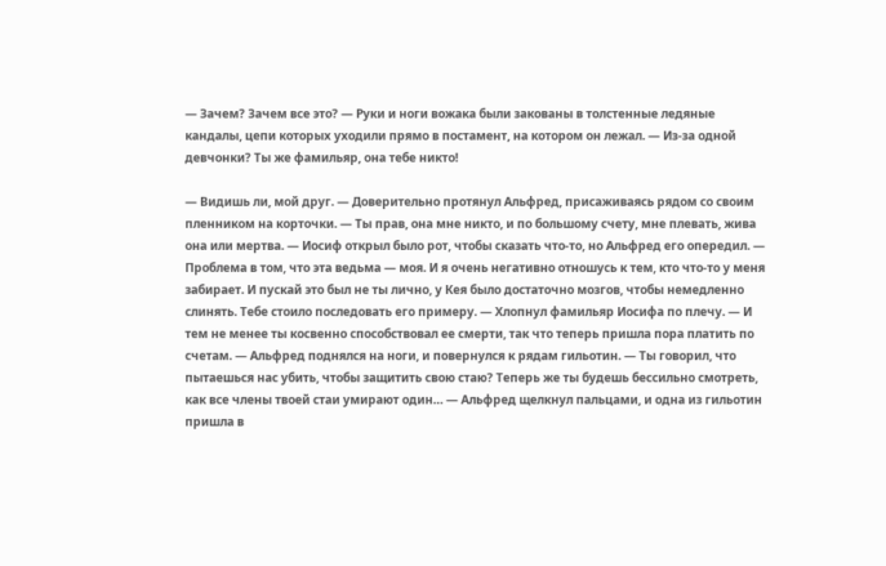— Зачем? Зачем все это? — Руки и ноги вожака были закованы в толстенные ледяные кандалы, цепи которых уходили прямо в постамент, на котором он лежал. — Из-за одной девчонки? Ты же фамильяр, она тебе никто!

— Видишь ли, мой друг. — Доверительно протянул Альфред, присаживаясь рядом со своим пленником на корточки. — Ты прав, она мне никто, и по большому счету, мне плевать, жива она или мертва. — Иосиф открыл было рот, чтобы сказать что-то, но Альфред его опередил. — Проблема в том, что эта ведьма — моя. И я очень негативно отношусь к тем, кто что-то у меня забирает. И пускай это был не ты лично, у Кея было достаточно мозгов, чтобы немедленно слинять. Тебе стоило последовать его примеру. — Хлопнул фамильяр Иосифа по плечу. — И тем не менее ты косвенно способствовал ее смерти, так что теперь пришла пора платить по счетам. — Альфред поднялся на ноги, и повернулся к рядам гильотин. — Ты говорил, что пытаешься нас убить, чтобы защитить свою стаю? Теперь же ты будешь бессильно смотреть, как все члены твоей стаи умирают один… — Альфред щелкнул пальцами, и одна из гильотин пришла в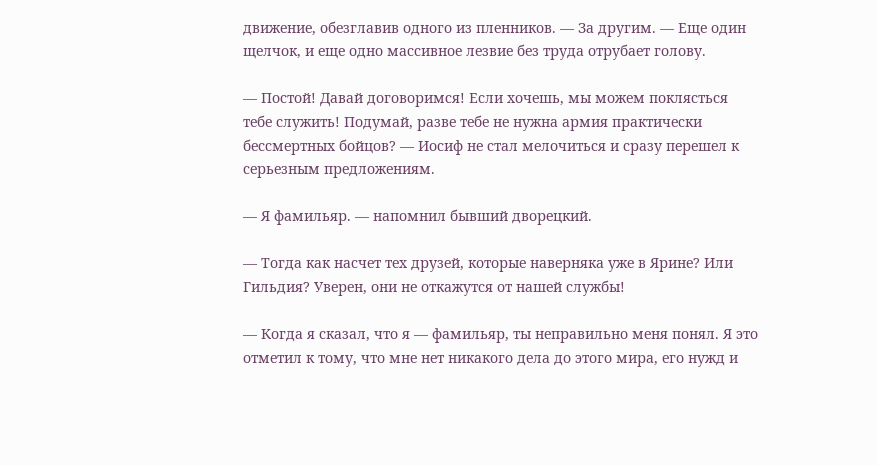движение, обезглавив одного из пленников. — За другим. — Еще один щелчок, и еще одно массивное лезвие без труда отрубает голову.

— Постой! Давай договоримся! Если хочешь, мы можем поклясться тебе служить! Подумай, разве тебе не нужна армия практически бессмертных бойцов? — Иосиф не стал мелочиться и сразу перешел к серьезным предложениям.

— Я фамильяр. — напомнил бывший дворецкий.

— Тогда как насчет тех друзей, которые наверняка уже в Ярине? Или Гильдия? Уверен, они не откажутся от нашей службы!

— Когда я сказал, что я — фамильяр, ты неправильно меня понял. Я это отметил к тому, что мне нет никакого дела до этого мира, его нужд и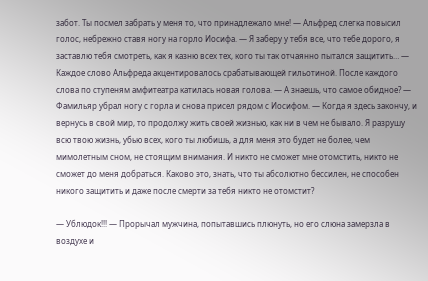забот. Ты посмел забрать у меня то, что принадлежало мне! — Альфред слегка повысил голос, небрежно ставя ногу на горло Иосифа. — Я заберу у тебя все, что тебе дорого, я заставлю тебя смотреть, как я казню всех тех, кого ты так отчаянно пытался защитить… — Каждое слово Альфреда акцентировалось срабатывающей гильотиной. После каждого слова по ступеням амфитеатра катилась новая голова. — А знаешь, что самое обидное? — Фамильяр убрал ногу с горла и снова присел рядом с Иосифом. — Когда я здесь закончу, и вернусь в свой мир, то продолжу жить своей жизнью, как ни в чем не бывало. Я разрушу всю твою жизнь, убью всех, кого ты любишь, а для меня это будет не более, чем мимолетным сном, не стоящим внимания. И никто не сможет мне отомстить, никто не сможет до меня добраться. Каково это, знать, что ты абсолютно бессилен, не способен никого защитить и даже после смерти за тебя никто не отомстит?

— Ублюдок!!! — Прорычал мужчина, попытавшись плюнуть, но его слюна замерзла в воздухе и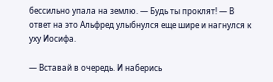бессильно упала на землю. — Будь ты проклят! — В ответ на это Альфред улыбнулся еще шире и нагнулся к уху Иосифа.

— Вставай в очередь. И наберись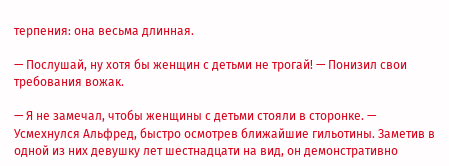терпения: она весьма длинная.

— Послушай, ну хотя бы женщин с детьми не трогай! — Понизил свои требования вожак.

— Я не замечал, чтобы женщины с детьми стояли в сторонке. — Усмехнулся Альфред, быстро осмотрев ближайшие гильотины. Заметив в одной из них девушку лет шестнадцати на вид, он демонстративно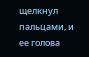щелкнул пальцами, и ее голова